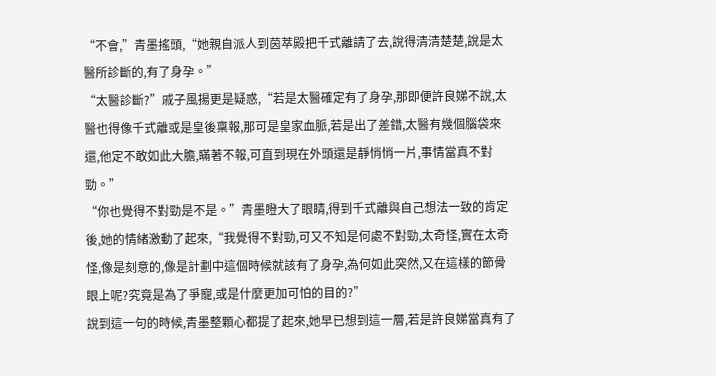“不會,”青墨搖頭,“她親自派人到茵萃殿把千式離請了去,說得清清楚楚,說是太醫所診斷的,有了身孕。”
“太醫診斷?”戚子風揚更是疑惑,“若是太醫確定有了身孕,那即便許良娣不說,太醫也得像千式離或是皇後稟報,那可是皇家血脈,若是出了差錯,太醫有幾個腦袋來還,他定不敢如此大膽,瞞著不報,可直到現在外頭還是靜悄悄一片,事情當真不對勁。”
“你也覺得不對勁是不是。”青墨瞪大了眼睛,得到千式離與自己想法一致的肯定後,她的情緒激動了起來,“我覺得不對勁,可又不知是何處不對勁,太奇怪,實在太奇怪,像是刻意的,像是計劃中這個時候就該有了身孕,為何如此突然,又在這樣的節骨眼上呢?究竟是為了爭寵,或是什麼更加可怕的目的?”
說到這一句的時候,青墨整顆心都提了起來,她早已想到這一層,若是許良娣當真有了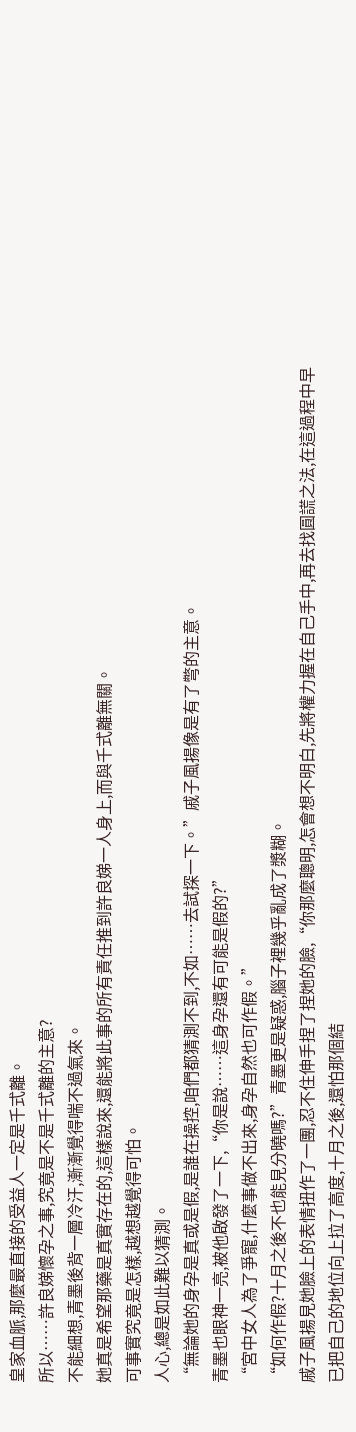皇家血脈,那麼最直接的受益人一定是千式離。
所以……許良娣懷孕之事,究竟是不是千式離的主意?
不能細想,青墨後背一層冷汗,漸漸覺得喘不過氣來。
她真是希望那藥是真實存在的,這樣說來,還能將此事的所有責任推到許良娣一人身上,而與千式離無關。
可事實究竟是怎樣,越想越覺得可怕。
人心,總是如此難以猜測。
“無論她的身孕是真或是假,是誰在操控,咱們都猜測不到,不如……去試探一下。”戚子風揚像是有了彆的主意。
青墨也眼神一亮,被他啟發了一下,“你是說……這身孕還有可能是假的?”
“宮中女人為了爭寵,什麼事做不出來,身孕自然也可作假。”
“如何作假?十月之後不也能見分曉嗎?”青墨更是疑惑,腦子裡幾乎亂成了漿糊。
戚子風揚見她臉上的表情扭作了一團,忍不住伸手捏了捏她的臉,“你那麼聰明,怎會想不明白,先將權力握在自己手中,再去找圓謊之法,在這過程中早已把自己的地位向上拉了高度,十月之後,還怕那個結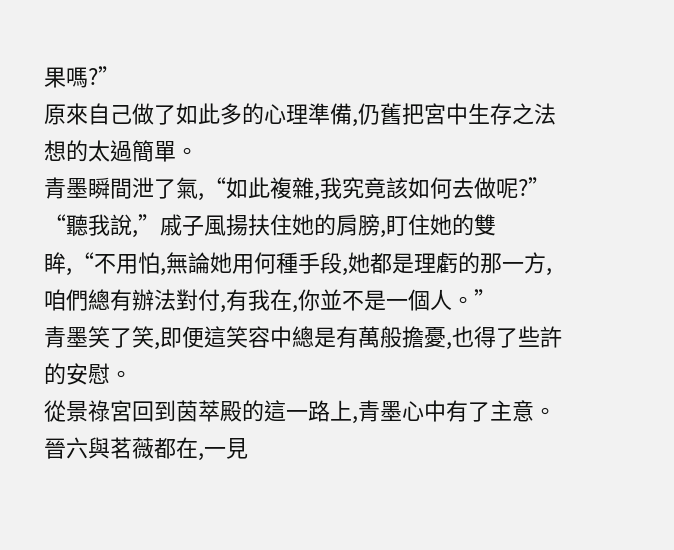果嗎?”
原來自己做了如此多的心理準備,仍舊把宮中生存之法想的太過簡單。
青墨瞬間泄了氣,“如此複雜,我究竟該如何去做呢?”
“聽我說,”戚子風揚扶住她的肩膀,盯住她的雙眸,“不用怕,無論她用何種手段,她都是理虧的那一方,咱們總有辦法對付,有我在,你並不是一個人。”
青墨笑了笑,即便這笑容中總是有萬般擔憂,也得了些許的安慰。
從景祿宮回到茵萃殿的這一路上,青墨心中有了主意。
晉六與茗薇都在,一見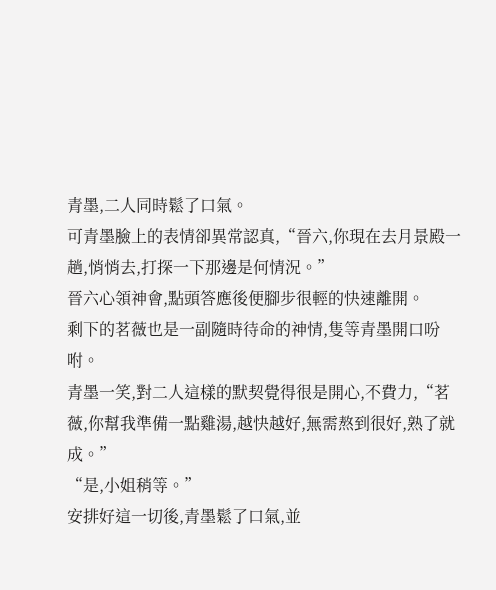青墨,二人同時鬆了口氣。
可青墨臉上的表情卻異常認真,“晉六,你現在去月景殿一趟,悄悄去,打探一下那邊是何情況。”
晉六心領神會,點頭答應後便腳步很輕的快速離開。
剩下的茗薇也是一副隨時待命的神情,隻等青墨開口吩咐。
青墨一笑,對二人這樣的默契覺得很是開心,不費力,“茗薇,你幫我準備一點雞湯,越快越好,無需熬到很好,熟了就成。”
“是,小姐稍等。”
安排好這一切後,青墨鬆了口氣,並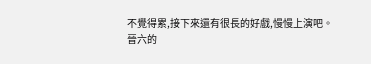不覺得累,接下來還有很長的好戲,慢慢上演吧。
晉六的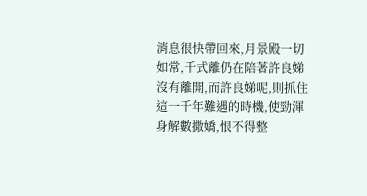消息很快帶回來,月景殿一切如常,千式離仍在陪著許良娣沒有離開,而許良娣呢,則抓住這一千年難遇的時機,使勁渾身解數撒嬌,恨不得整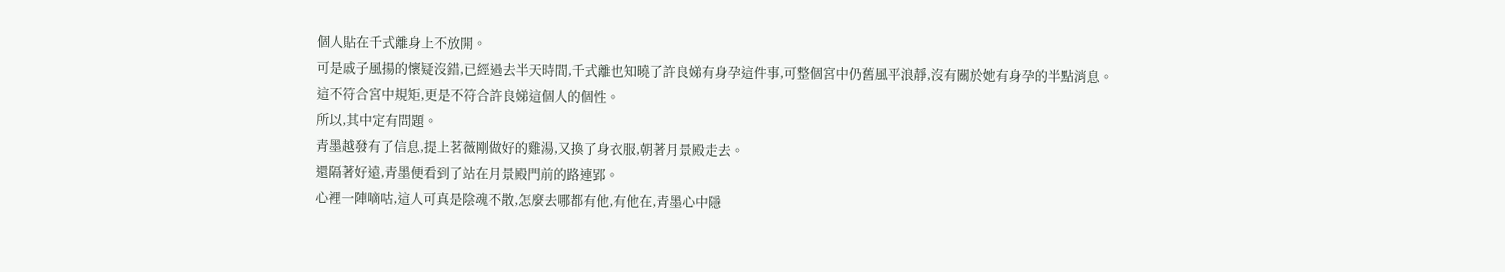個人貼在千式離身上不放開。
可是戚子風揚的懷疑沒錯,已經過去半天時間,千式離也知曉了許良娣有身孕這件事,可整個宮中仍舊風平浪靜,沒有關於她有身孕的半點消息。
這不符合宮中規矩,更是不符合許良娣這個人的個性。
所以,其中定有問題。
青墨越發有了信息,提上茗薇剛做好的雞湯,又換了身衣服,朝著月景殿走去。
還隔著好遠,青墨便看到了站在月景殿門前的路連郢。
心裡一陣嘀咕,這人可真是陰魂不散,怎麼去哪都有他,有他在,青墨心中隱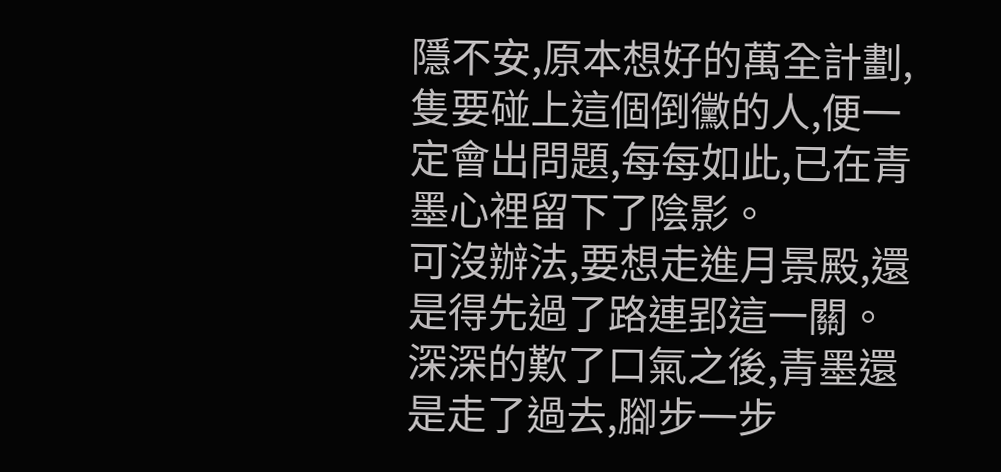隱不安,原本想好的萬全計劃,隻要碰上這個倒黴的人,便一定會出問題,每每如此,已在青墨心裡留下了陰影。
可沒辦法,要想走進月景殿,還是得先過了路連郢這一關。
深深的歎了口氣之後,青墨還是走了過去,腳步一步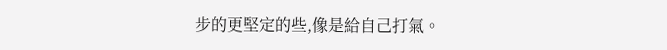步的更堅定的些,像是給自己打氣。